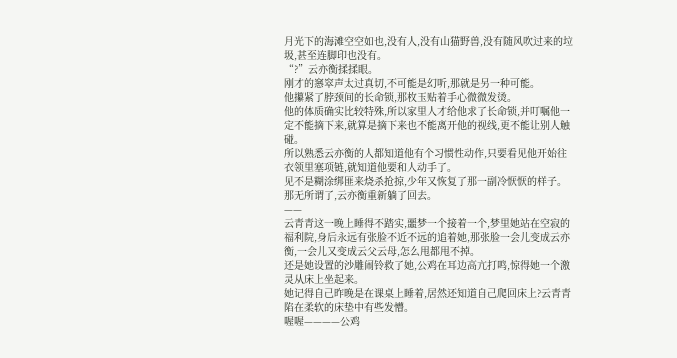月光下的海滩空空如也,没有人,没有山猫野兽,没有随风吹过来的垃圾,甚至连脚印也没有。
“?”云亦衡揉揉眼。
刚才的窸窣声太过真切,不可能是幻听,那就是另一种可能。
他攥紧了脖颈间的长命锁,那枚玉贴着手心微微发烫。
他的体质确实比较特殊,所以家里人才给他求了长命锁,并叮嘱他一定不能摘下来,就算是摘下来也不能离开他的视线,更不能让别人触碰。
所以熟悉云亦衡的人都知道他有个习惯性动作,只要看见他开始往衣领里塞项链,就知道他要和人动手了。
见不是糊涂绑匪来烧杀抢掠,少年又恢复了那一副冷恹恹的样子。
那无所谓了,云亦衡重新躺了回去。
——
云青青这一晚上睡得不踏实,噩梦一个接着一个,梦里她站在空寂的福利院,身后永远有张脸不近不远的追着她,那张脸一会儿变成云亦衡,一会儿又变成云父云母,怎么甩都甩不掉。
还是她设置的沙雕闹铃救了她,公鸡在耳边高亢打鸣,惊得她一个激灵从床上坐起来。
她记得自己昨晚是在课桌上睡着,居然还知道自己爬回床上?云青青陷在柔软的床垫中有些发懵。
喔喔————公鸡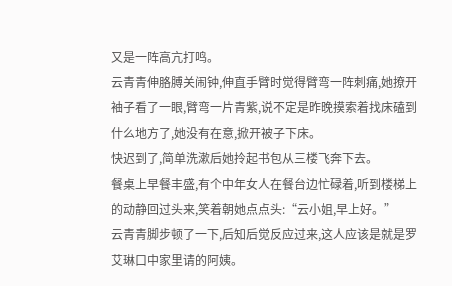又是一阵高亢打鸣。
云青青伸胳膊关闹钟,伸直手臂时觉得臂弯一阵刺痛,她撩开袖子看了一眼,臂弯一片青紫,说不定是昨晚摸索着找床磕到什么地方了,她没有在意,掀开被子下床。
快迟到了,简单洗漱后她拎起书包从三楼飞奔下去。
餐桌上早餐丰盛,有个中年女人在餐台边忙碌着,听到楼梯上的动静回过头来,笑着朝她点点头:“云小姐,早上好。”
云青青脚步顿了一下,后知后觉反应过来,这人应该是就是罗艾琳口中家里请的阿姨。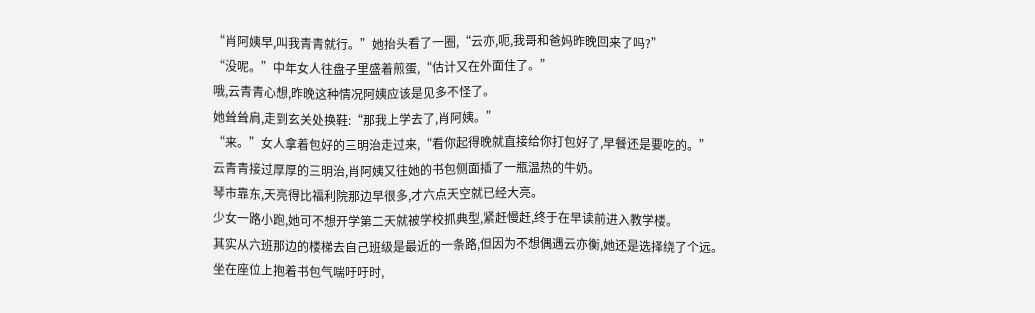“肖阿姨早,叫我青青就行。”她抬头看了一圈,“云亦,呃,我哥和爸妈昨晚回来了吗?”
“没呢。”中年女人往盘子里盛着煎蛋,“估计又在外面住了。”
哦,云青青心想,昨晚这种情况阿姨应该是见多不怪了。
她耸耸肩,走到玄关处换鞋:“那我上学去了,肖阿姨。”
“来。”女人拿着包好的三明治走过来,“看你起得晚就直接给你打包好了,早餐还是要吃的。”
云青青接过厚厚的三明治,肖阿姨又往她的书包侧面插了一瓶温热的牛奶。
琴市靠东,天亮得比福利院那边早很多,才六点天空就已经大亮。
少女一路小跑,她可不想开学第二天就被学校抓典型,紧赶慢赶,终于在早读前进入教学楼。
其实从六班那边的楼梯去自己班级是最近的一条路,但因为不想偶遇云亦衡,她还是选择绕了个远。
坐在座位上抱着书包气喘吁吁时,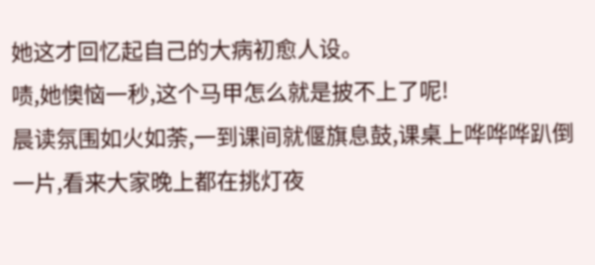她这才回忆起自己的大病初愈人设。
啧,她懊恼一秒,这个马甲怎么就是披不上了呢!
晨读氛围如火如荼,一到课间就偃旗息鼓,课桌上哗哗哗趴倒一片,看来大家晚上都在挑灯夜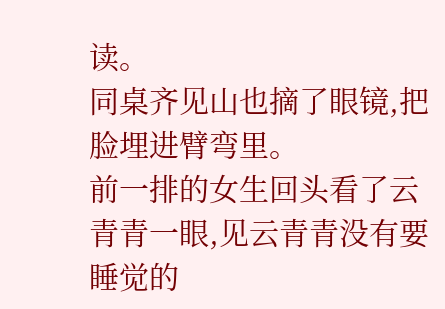读。
同桌齐见山也摘了眼镜,把脸埋进臂弯里。
前一排的女生回头看了云青青一眼,见云青青没有要睡觉的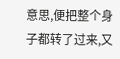意思,便把整个身子都转了过来,又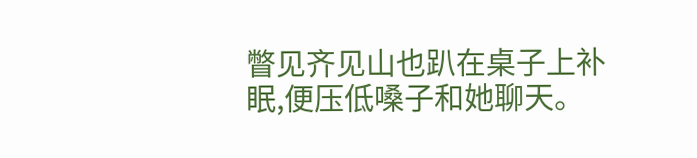瞥见齐见山也趴在桌子上补眠,便压低嗓子和她聊天。